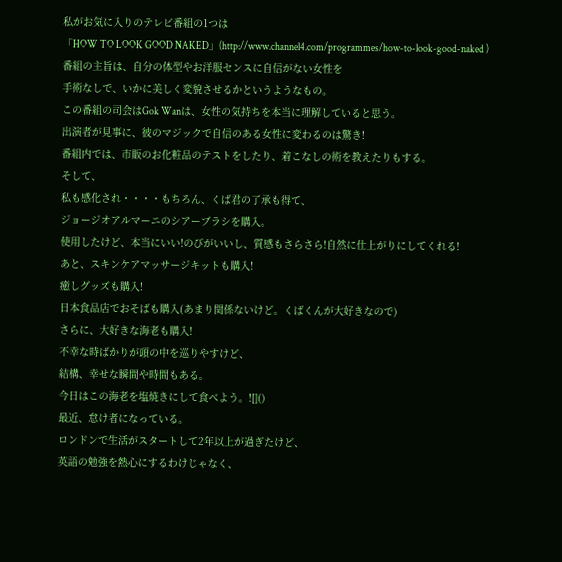私がお気に入りのテレビ番組の1つは
「HOW TO LOOK GOOD NAKED」(http://www.channel4.com/programmes/how-to-look-good-naked )
番組の主旨は、自分の体型やお洋服センスに自信がない女性を
手術なしで、いかに美しく変貌させるかというようなもの。
この番組の司会はGok Wanは、女性の気持ちを本当に理解していると思う。
出演者が見事に、彼のマジックで自信のある女性に変わるのは驚き!
番組内では、市販のお化粧品のテストをしたり、着こなしの術を教えたりもする。
そして、
私も感化され・・・・もちろん、くば君の了承も得て、
ジョージオアルマーニのシアーブラシを購入。
使用したけど、本当にいい!のびがいいし、質感もさらさら!自然に仕上がりにしてくれる!
あと、スキンケアマッサージキットも購入!
癒しグッズも購入!
日本食品店でおそばも購入(あまり関係ないけど。くばくんが大好きなので)
さらに、大好きな海老も購入!
不幸な時ばかりが頭の中を巡りやすけど、
結構、幸せな瞬間や時間もある。
今日はこの海老を塩焼きにして食べよう。![]()
最近、怠け者になっている。
ロンドンで生活がスタートして2年以上が過ぎたけど、
英語の勉強を熱心にするわけじゃなく、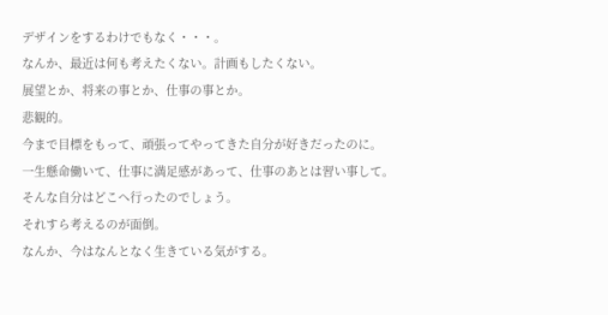デザインをするわけでもなく・・・。
なんか、最近は何も考えたくない。計画もしたくない。
展望とか、将来の事とか、仕事の事とか。
悲観的。
今まで目標をもって、頑張ってやってきた自分が好きだったのに。
一生懸命働いて、仕事に満足感があって、仕事のあとは習い事して。
そんな自分はどこへ行ったのでしょう。
それすら考えるのが面倒。
なんか、今はなんとなく生きている気がする。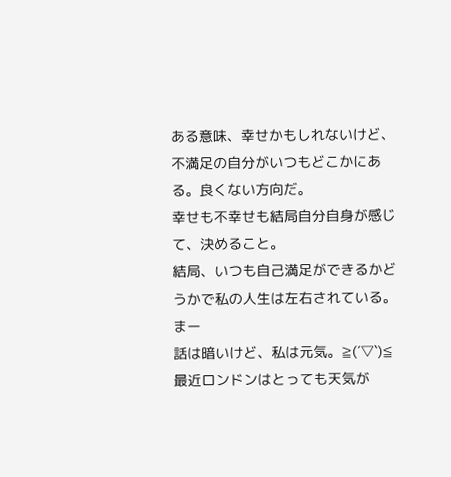ある意味、幸せかもしれないけど、
不満足の自分がいつもどこかにある。良くない方向だ。
幸せも不幸せも結局自分自身が感じて、決めること。
結局、いつも自己満足ができるかどうかで私の人生は左右されている。
まー
話は暗いけど、私は元気。≧(´▽`)≦
最近ロンドンはとっても天気が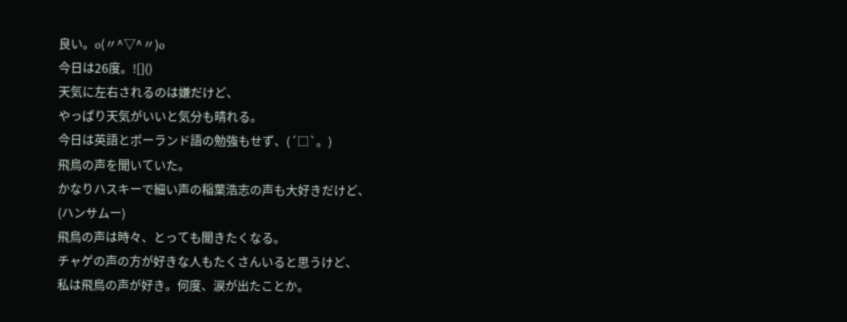良い。o(〃^▽^〃)o
今日は26度。![]()
天気に左右されるのは嫌だけど、
やっぱり天気がいいと気分も晴れる。
今日は英語とポーランド語の勉強もせず、(´□`。)
飛鳥の声を聞いていた。
かなりハスキーで細い声の稲葉浩志の声も大好きだけど、
(ハンサムー)
飛鳥の声は時々、とっても聞きたくなる。
チャゲの声の方が好きな人もたくさんいると思うけど、
私は飛鳥の声が好き。何度、涙が出たことか。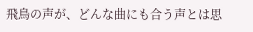飛鳥の声が、どんな曲にも合う声とは思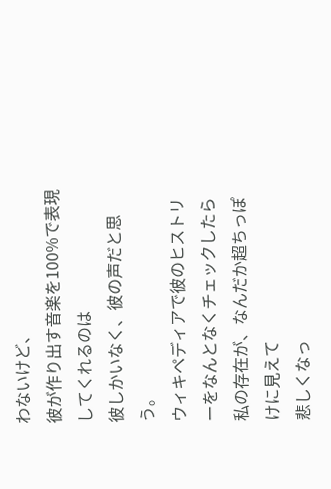わないけど、
彼が作り出す音楽を100%で表現してくれるのは
彼しかいなく、彼の声だと思う。
ウィキペディアで彼のヒストリーをなんとなくチェックしたら
私の存在が、なんだか超ちっぽけに見えて
悲しくなっ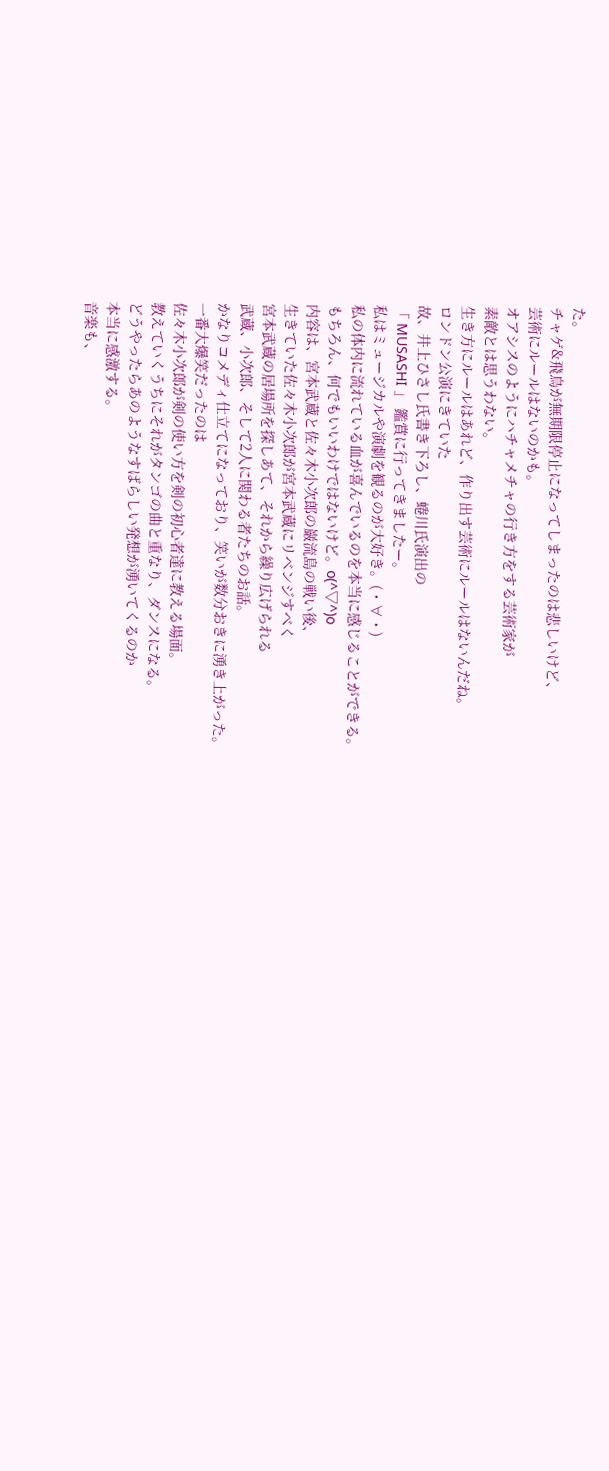た。
チャゲ&飛鳥が無期限停止になってしまったのは悲しいけど、
芸術にルールはないのかも。
オアシスのようにハチャメチャの行き方をする芸術家が
素敵とは思うわない。
生き方にルールはあれど、作り出す芸術にルールはないんだね。
ロンドン公演にきていた
故、井上ひさし氏書き下ろし、蜷川氏演出の
「 MUSASHI 」 鑑賞に行ってきましたー。
私はミュージカルや演劇を観るのが大好き。(・∀・)
私の体内に流れている血が喜んでいるのを本当に感じることができる。
もちろん、何でもいいわけではないけど。o(^▽^)o
内容は、宮本武蔵と佐々木小次郎の巌流島の戦い後、
生きていた佐々木小次郎が宮本武蔵にリベンジすべく
宮本武蔵の居場所を探しあて、それから繰り広げられる
武蔵、小次郎、そして2人に関わる者たちのお話。
かなりコメディ仕立てになっており、笑いが数分おきに湧き上がった。
一番大爆笑だったのは
佐々木小次郎が剣の使い方を剣の初心者達に教える場面。
教えていくうちにそれがタンゴの曲と重なり、ダンスになる。
どうやったらあのようなすばらしい発想が湧いてくるのか
本当に感激する。
音楽も、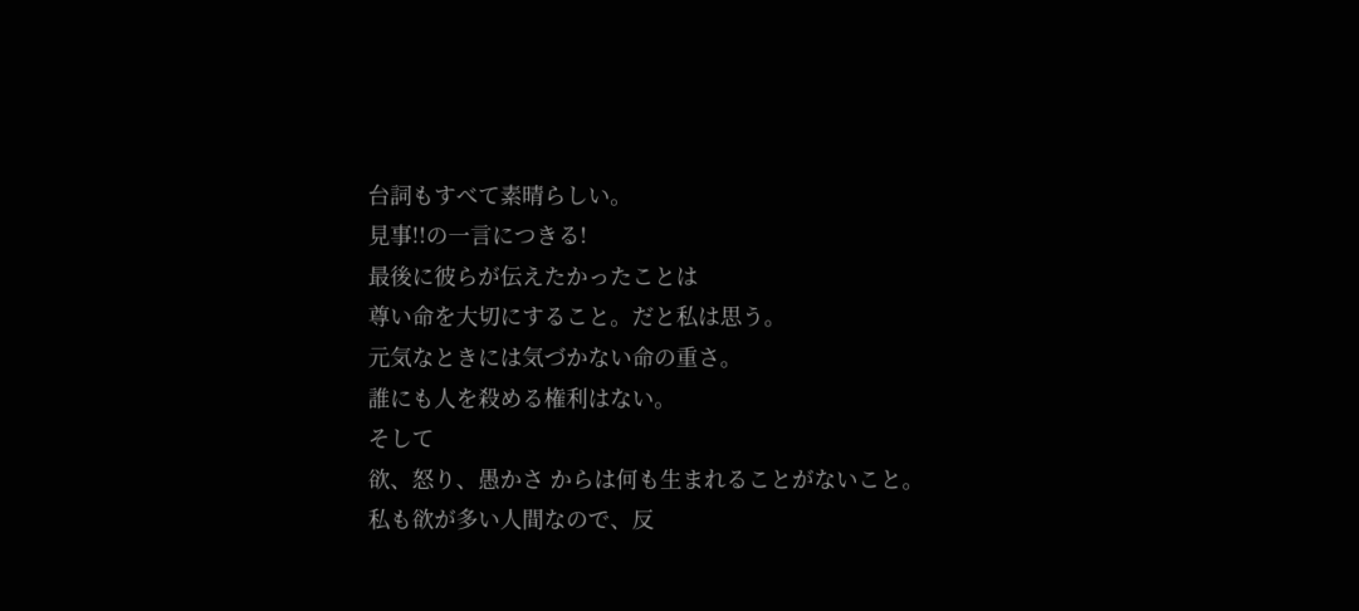台詞もすべて素晴らしい。
見事!!の一言につきる!
最後に彼らが伝えたかったことは
尊い命を大切にすること。だと私は思う。
元気なときには気づかない命の重さ。
誰にも人を殺める権利はない。
そして
欲、怒り、愚かさ からは何も生まれることがないこと。
私も欲が多い人間なので、反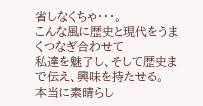省しなくちゃ・・・。
こんな風に歴史と現代をうまくつなぎ合わせて
私達を魅了し、そして歴史まで伝え、興味を持たせる。
本当に素晴らし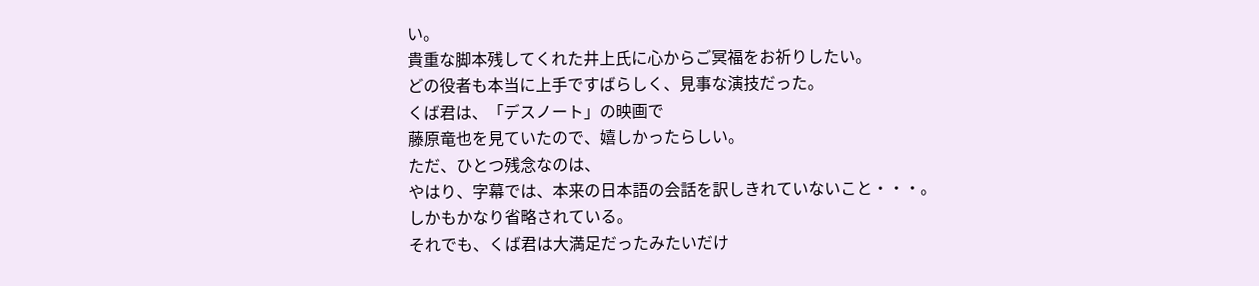い。
貴重な脚本残してくれた井上氏に心からご冥福をお祈りしたい。
どの役者も本当に上手ですばらしく、見事な演技だった。
くば君は、「デスノート」の映画で
藤原竜也を見ていたので、嬉しかったらしい。
ただ、ひとつ残念なのは、
やはり、字幕では、本来の日本語の会話を訳しきれていないこと・・・。
しかもかなり省略されている。
それでも、くば君は大満足だったみたいだけ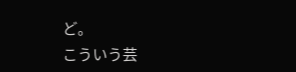ど。
こういう芸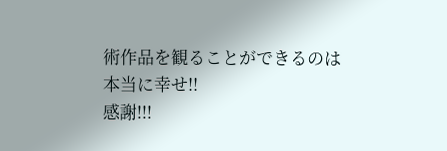術作品を観ることができるのは
本当に幸せ!!
感謝!!!